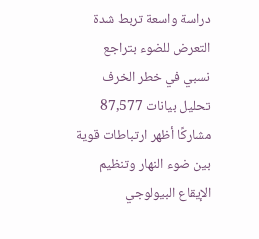دراسة واسعة تربط شدة التعرض للضوء بتراجع نسبي في خطر الخرف
تحليل بيانات 87,577 مشاركًا أظهر ارتباطات قوية بين ضوء النهار وتنظيم الإيقاع البيولوجي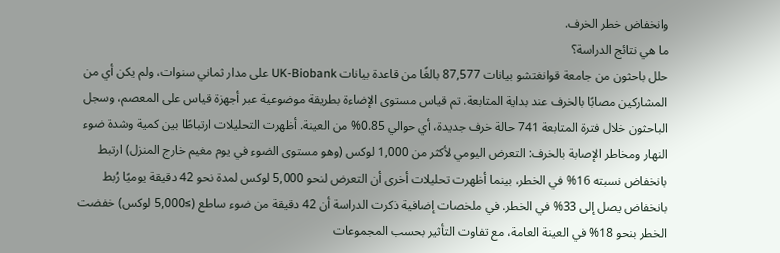وانخفاض خطر الخرف.
ما هي نتائج الدراسة؟
حلل باحثون من جامعة قوانغتشو بيانات 87,577 بالغًا من قاعدة بيانات UK‑Biobank على مدار ثماني سنوات، ولم يكن أي من المشاركين مصابًا بالخرف عند بداية المتابعة. تم قياس مستوى الإضاءة بطريقة موضوعية عبر أجهزة قياس على المعصم، وسجل الباحثون خلال فترة المتابعة 741 حالة خرف جديدة، أي حوالي 0.85% من العينة. أظهرت التحليلات ارتباطًا بين كمية وشدة ضوء النهار ومخاطر الإصابة بالخرف: التعرض اليومي لأكثر من 1,000 لوكس (وهو مستوى الضوء في يوم مغيم خارج المنزل) ارتبط بانخفاض نسبته 16% في الخطر، بينما أظهرت تحليلات أخرى أن التعرض لنحو 5,000 لوكس لمدة نحو 42 دقيقة يوميًا رُبط بانخفاض يصل إلى 33% في الخطر. في ملخصات إضافية ذكرت الدراسة أن 42 دقيقة من ضوء ساطع (≥5,000 لوكس) خفضت الخطر بنحو 18% في العينة العامة، مع تفاوت التأثير بحسب المجموعات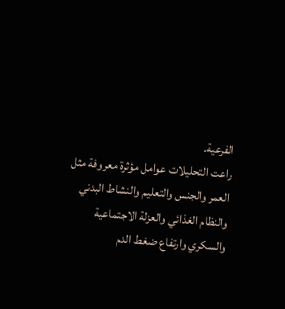الفرعية.
راعت التحليلات عوامل مؤثرة معروفة مثل العمر والجنس والتعليم والنشاط البدني والنظام الغذائي والعزلة الاجتماعية والسكري وارتفاع ضغط الدم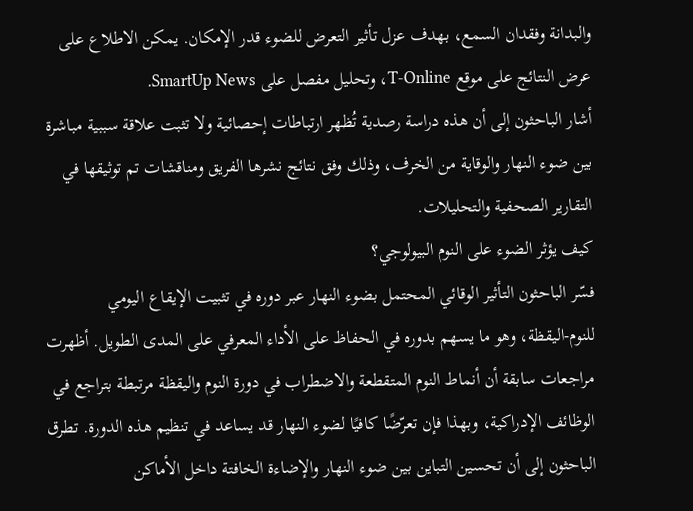والبدانة وفقدان السمع، بهدف عزل تأثير التعرض للضوء قدر الإمكان. يمكن الاطلاع على عرض النتائج على موقع T‑Online، وتحليل مفصل على SmartUp News.
أشار الباحثون إلى أن هذه دراسة رصدية تُظهر ارتباطات إحصائية ولا تثبت علاقة سببية مباشرة بين ضوء النهار والوقاية من الخرف، وذلك وفق نتائج نشرها الفريق ومناقشات تم توثيقها في التقارير الصحفية والتحليلات.
كيف يؤثر الضوء على النوم البيولوجي؟
فسّر الباحثون التأثير الوقائي المحتمل بضوء النهار عبر دوره في تثبيت الإيقاع اليومي للنوم‑اليقظة، وهو ما يسهم بدوره في الحفاظ على الأداء المعرفي على المدى الطويل. أظهرت مراجعات سابقة أن أنماط النوم المتقطعة والاضطراب في دورة النوم واليقظة مرتبطة بتراجع في الوظائف الإدراكية، وبهذا فإن تعرّضًا كافيًا لضوء النهار قد يساعد في تنظيم هذه الدورة. تطرق الباحثون إلى أن تحسين التباين بين ضوء النهار والإضاءة الخافتة داخل الأماكن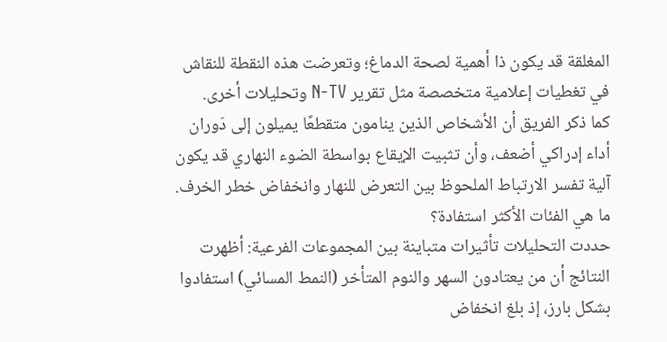المغلقة قد يكون ذا أهمية لصحة الدماغ؛ وتعرضت هذه النقطة للنقاش في تغطيات إعلامية متخصصة مثل تقرير N‑TV وتحليلات أخرى.
كما ذكر الفريق أن الأشخاص الذين ينامون متقطعًا يميلون إلى دَوران أداء إدراكي أضعف، وأن تثبيت الإيقاع بواسطة الضوء النهاري قد يكون آلية تفسر الارتباط الملحوظ بين التعرض للنهار وانخفاض خطر الخرف.
ما هي الفئات الأكثر استفادة؟
حددت التحليلات تأثيرات متباينة بين المجموعات الفرعية: أظهرت النتائج أن من يعتادون السهر والنوم المتأخر (النمط المسائي) استفادوا بشكل بارز، إذ بلغ انخفاض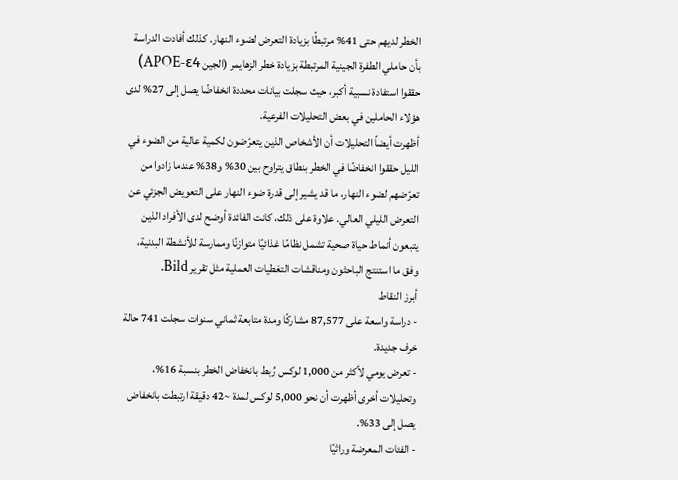الخطر لديهم حتى 41% مرتبطًا بزيادة التعرض لضوء النهار. كذلك أفادت الدراسة بأن حاملي الطفرة الجينية المرتبطة بزيادة خطر الزهايمر (الجين APOE‑ε4) حققوا استفادة نسبية أكبر، حيث سجلت بيانات محددة انخفاضًا يصل إلى 27% لدى هؤلاء الحاملين في بعض التحليلات الفرعية.
أظهرت أيضاً التحليلات أن الأشخاص الذين يتعرّضون لكمية عالية من الضوء في الليل حققوا انخفاضًا في الخطر بنطاق يتراوح بين 30% و38% عندما زادوا من تعرّضهم لضوء النهار، ما قد يشير إلى قدرة ضوء النهار على التعويض الجزئي عن التعرض الليلي العالي. علاوة على ذلك، كانت الفائدة أوضح لدى الأفراد الذين يتبعون أنماط حياة صحية تشمل نظامًا غذائيًا متوازنًا وممارسة للأنشطة البدنية، وفق ما استنتج الباحثون ومناقشات التغطيات العملية مثل تقرير Bild.
أبرز النقاط
- دراسة واسعة على 87,577 مشاركًا ومدة متابعة ثماني سنوات سجلت 741 حالة خرف جديدة.
- تعرض يومي لأكثر من 1,000 لوكس رُبط بانخفاض الخطر بنسبة 16%، وتحليلات أخرى أظهرت أن نحو 5,000 لوكس لمدة ~42 دقيقة ارتبطت بانخفاض يصل إلى 33%.
- الفئات المعرضة وراثيًا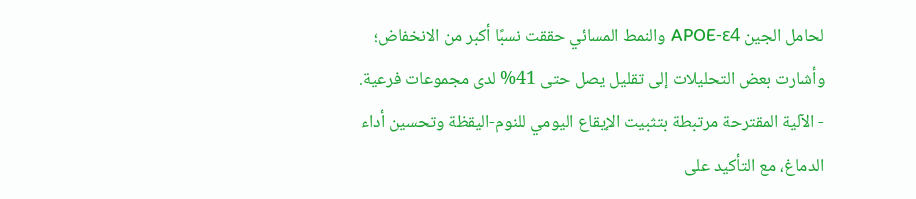لحامل الجين APOE‑ε4 والنمط المسائي حققت نسبًا أكبر من الانخفاض؛ وأشارت بعض التحليلات إلى تقليل يصل حتى 41% لدى مجموعات فرعية.
- الآلية المقترحة مرتبطة بتثبيت الإيقاع اليومي للنوم‑اليقظة وتحسين أداء الدماغ، مع التأكيد على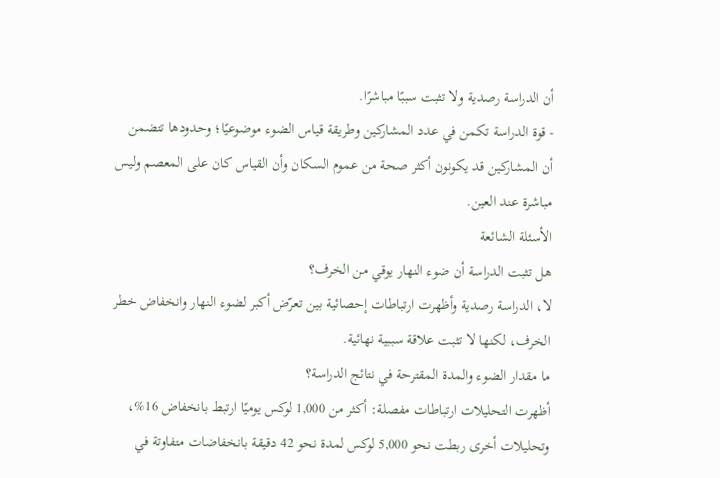أن الدراسة رصدية ولا تثبت سببًا مباشرًا.
- قوة الدراسة تكمن في عدد المشاركين وطريقة قياس الضوء موضوعيًا؛ وحدودها تتضمن أن المشاركين قد يكونون أكثر صحة من عموم السكان وأن القياس كان على المعصم وليس مباشرة عند العين.
الأسئلة الشائعة
هل تثبت الدراسة أن ضوء النهار يوقي من الخرف؟
لا، الدراسة رصدية وأظهرت ارتباطات إحصائية بين تعرّض أكبر لضوء النهار وانخفاض خطر الخرف، لكنها لا تثبت علاقة سببية نهائية.
ما مقدار الضوء والمدة المقترحة في نتائج الدراسة؟
أظهرت التحليلات ارتباطات مفصلة: أكثر من 1,000 لوكس يوميًا ارتبط بانخفاض 16%، وتحليلات أخرى ربطت نحو 5,000 لوكس لمدة نحو 42 دقيقة بانخفاضات متفاوتة في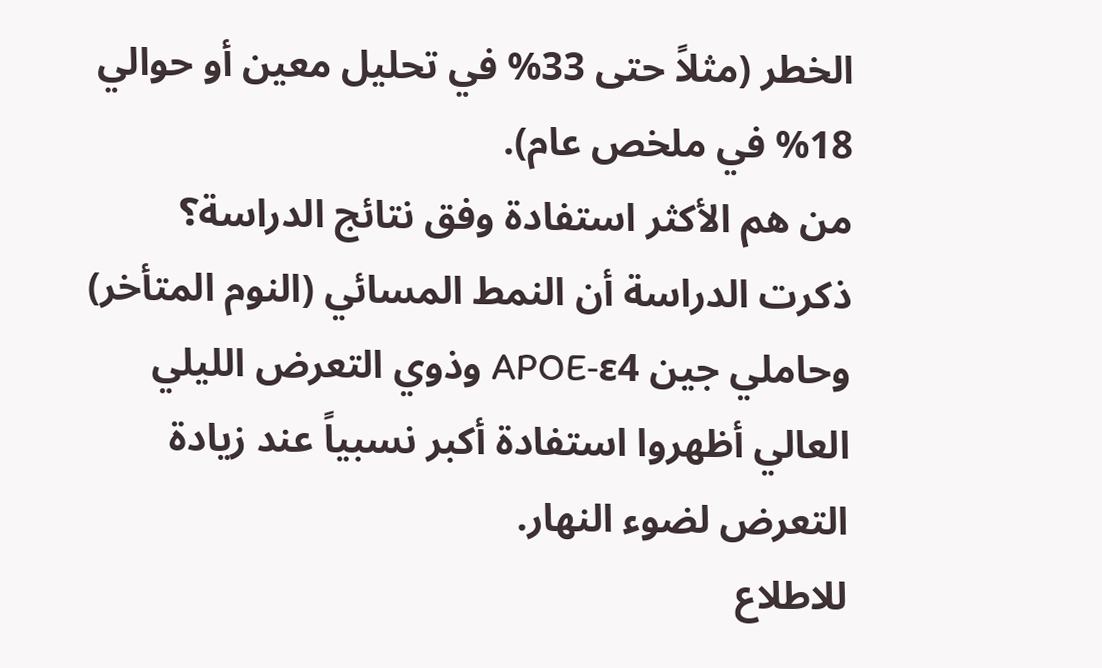الخطر (مثلاً حتى 33% في تحليل معين أو حوالي 18% في ملخص عام).
من هم الأكثر استفادة وفق نتائج الدراسة؟
ذكرت الدراسة أن النمط المسائي (النوم المتأخر) وحاملي جين APOE‑ε4 وذوي التعرض الليلي العالي أظهروا استفادة أكبر نسبياً عند زيادة التعرض لضوء النهار.
للاطلاع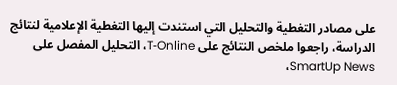على مصادر التغطية والتحليل التي استندت إليها التغطية الإعلامية لنتائج الدراسة، راجعوا ملخص النتائج على T‑Online، التحليل المفصل على SmartUp News،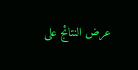عرض النتائج على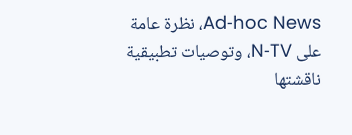Ad‑hoc News، نظرة عامة على N‑TV، وتوصيات تطبيقية ناقشتها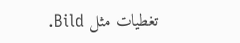تغطيات مثل Bild.